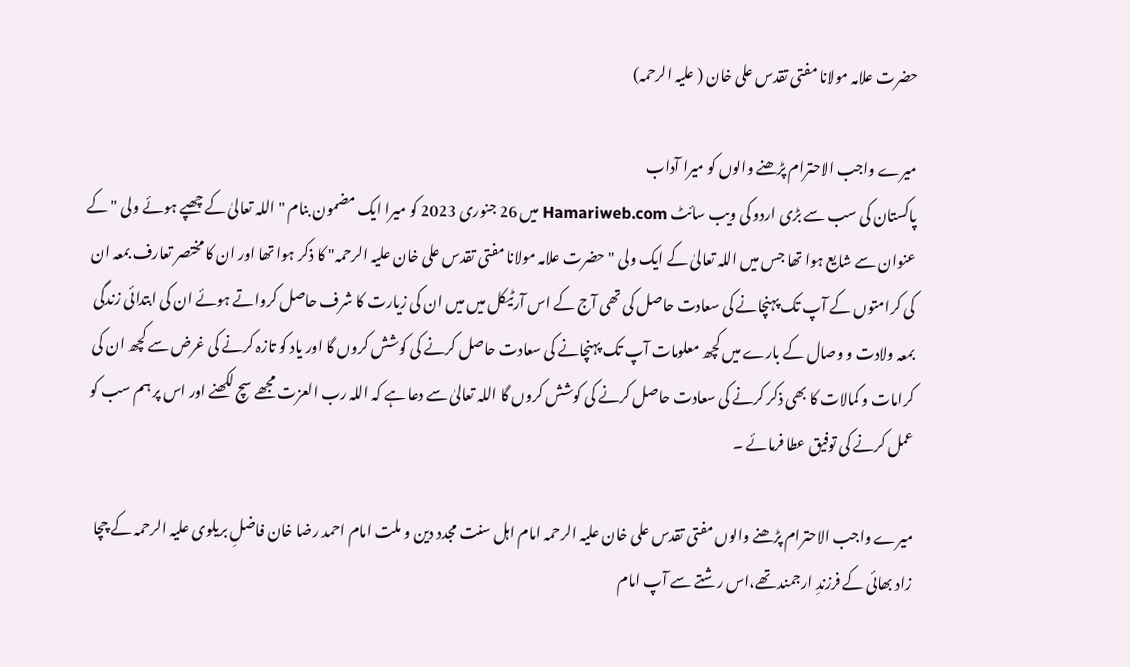حضرت علامہ مولانا مفتی تقدس علی خان ( علیہ الرحمہ)

میرے واجب الاحترام پڑھنے والوں کو میرا آداب
پاکستان کی سب سے بڑی اردو کی ویب سائٹ Hamariweb.com میں 26 جنوری 2023 کو میرا ایک مضمون بنام " اللہ تعالیٰ کے چھپے ہوئے ولی " کے عنوان سے شایع ہوا تھا جس میں اللہ تعالیٰ کے ایک ولی " حضرت علامہ مولانا مفتی تقدس علی خان علیہ الرحمہ" کا ذکر ہوا تھا اور ان کا مختصر تعارف بمعہ ان کی کرامتوں کے آپ تک پہنچانے کی سعادت حاصل کی تھی آج کے اس آرٹیکل میں میں ان کی زیارت کا شرف حاصل کرواتے ہوئے ان کی ابتدائی زندگی بمعہ ولادت و وصال کے بارے میں کچھ معلومات آپ تک پہنچانے کی سعادت حاصل کرنے کی کوشش کروں گا اور یاد کو تازہ کرنے کی غرض سے کچھ ان کی کرامات و کمالات کا بھی ذکر کرنے کی سعادت حاصل کرنے کی کوشش کروں گا اللہ تعالیٰ سے دعا ہے کہ اللہ رب العزت مجھے سچ لکھنے اور اس پر ہم سب کو عمل کرنے کی توفیق عطا فرمائے ۔

میرے واجب الاحترام پڑھنے والوں مفتی تقدس علی خان علیہ الرحمہ امام اہل سنت مجدد دین و ملت امام احمد رضا خان فاضلِ بریلوی علیہ الرحمہ کے چچا زاد بھائی کے فرزندِ ارجمند تھے،اس رشتے سے آپ امام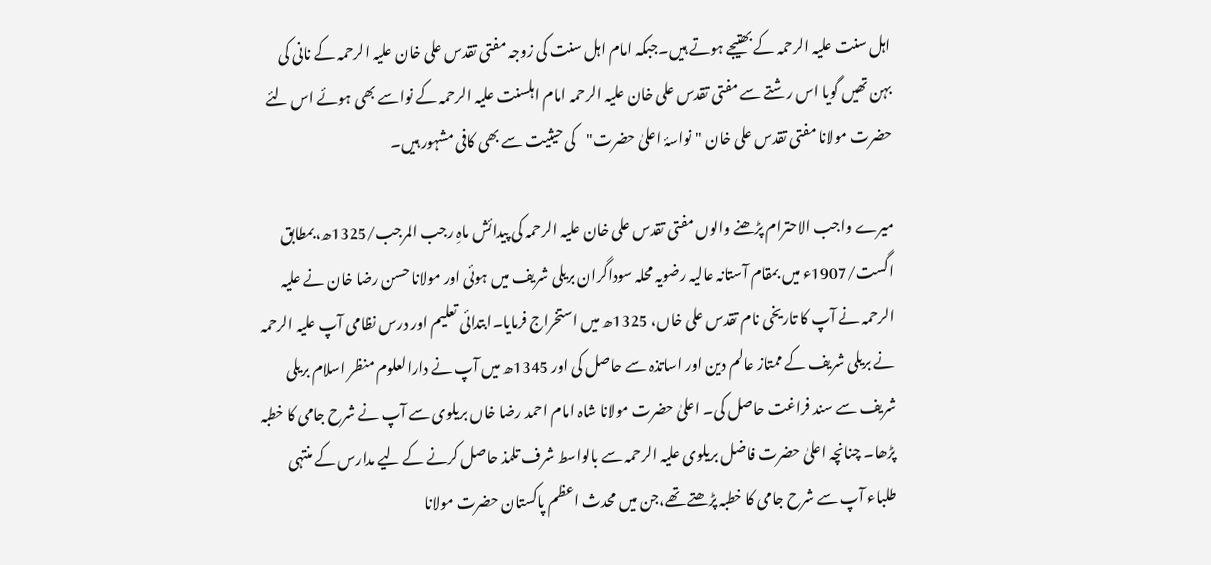اہل سنت علیہ الرحمہ کے بھتیجے ہوتے ہیں۔جبکہ امام اہل سنت کی زوجہ مفتی تقدس علی خان علیہ الرحمہ کے نانی کی بہن تھیں گویا اس رشتے سے مفتی تقدس علی خان علیہ الرحمہ امام اہلسنت علیہ الرحمہ کے نواسے بھی ہوئے اس لئے حضرت مولانا مفتی تقدس علی خان "نواسۂ اعلیٰ حضرت"کی حیثیت سے بھی کافی مشہور ہیں۔

میرے واجب الاحترام پڑھنے والوں مفتی تقدس علی خان علیہ الرحمہ کی پیدائش ماہِ رجب المرجب/1325ھ،بمطابق اگست/1907ء میں بمقام آستانہ عالیہ رضویہ محلہ سوداگران بریلی شریف میں ہوئی اور مولانا حسن رضا خان نے علیہ الرحمہ نے آپ کا تاریخی نام تقدس علی خاں، 1325ھ میں استخراج فرمایا۔ابتدائی تعلیم اور درس نظامی آپ علیہ الرحمہ نے بریلی شریف کے ممتاز عالم دین اور اساتذہ سے حاصل کی اور 1345ھ میں آپ نے دارالعلوم منظر اسلام بریلی شریف سے سند فراغت حاصل کی۔ اعلیٰ حضرت مولانا شاہ امام احمد رضا خاں بریلوی سے آپ نے شرح جامی کا خطبہ پڑھا۔ چنانچہ اعلیٰ حضرت فاضل بریلوی علیہ الرحمہ سے بالواسط شرف تلمذ حاصل کرنے کے لیے مدارس کے منتہی طلباء آپ سے شرح جامی کا خطبہ پڑھتے تھے،جن میں محدث اعظم پاکستان حضرت مولانا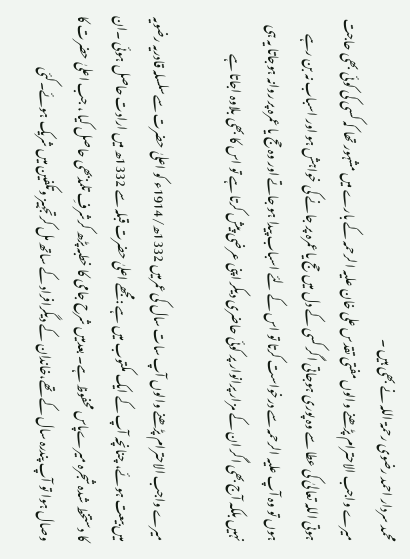محمد سردار احمد رضوی رحمۃ اللہ نے بھی ہیں ۔
میرے واجب الاحترام پڑھنے والوں مفتی تقدس علی خان علیہ الرحمہ کے بارے میں مشہور تھا کہ کسی کی کوئی بھی حاجت ہوتی اللہ تعالیٰ کی عطا سے وہ پوری ہوجاتی اگر کسی کے دل میں حج یا عمرہ پر جانے کی خواہش ہو اور اسباب نہ بن رہے ہوں تو وہ آپ علیہ الرحمہ سے درخواست کرتا تو اس کے لئے اسباب پیدا ہو جاتے اور وہ حج یا عمرہ پر روانہ ہوجاتا یہ ہی نہیں بلکہ آج بھی اگر ان کے مزار پرانوار پر کوئی حاضری دیکر اپنی عرضی پیش کرتا ہے تو اس کا بھی بلاوہ اجاتا ہے

میرے واجب الاحترام پڑھنے والوں آپ سات سال کی عمرمیں 1332ھ/1914ء کو اعلیٰ حضرت سےسلسلہ قادریہ رضویہ میں بیعت ہوئے، چنانچہ آپ کے ایک مکتوب میں ہے :مجھے اعلیٰ حضرت قبلہ سے 1332ھ میں ارادت حاصل ہوئی ۔ان کا دستخط شدہ شجرہ میرےپاس محفوظ ہے۔ بعدمیں شرح جامی کا خطبہ پڑھ کرشرفِ تلمذبھی حاصل کیا ، جب اعلیٰ حضرت کا وصال ہوا تو آپ پندرہ سال کے تھے،خاندان کے دیگرافراد کے ساتھ مل کرتجہیز وتکفین میں شریک ہوئے۔کئی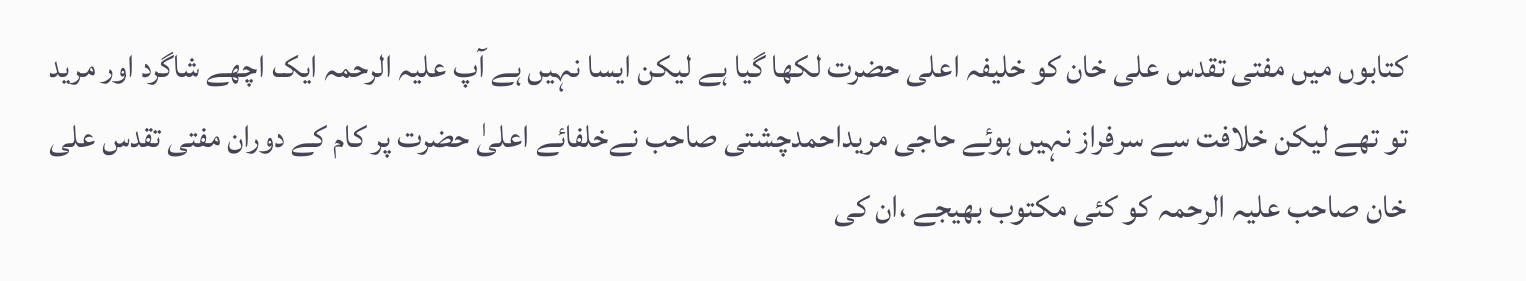کتابوں میں مفتی تقدس علی خان کو خلیفہ اعلی حضرت لکھا گیا ہے لیکن ایسا نہیں ہے آپ علیہ الرحمہ ایک اچھے شاگرد اور مرید تو تھے لیکن خلافت سے سرفراز نہیں ہوئے حاجی مریداحمدچشتی صاحب نےخلفائے اعلیٰ حضرت پر کام کے دوران مفتی تقدس علی خان صاحب علیہ الرحمہ کو کئی مکتوب بھیجے ،ان کی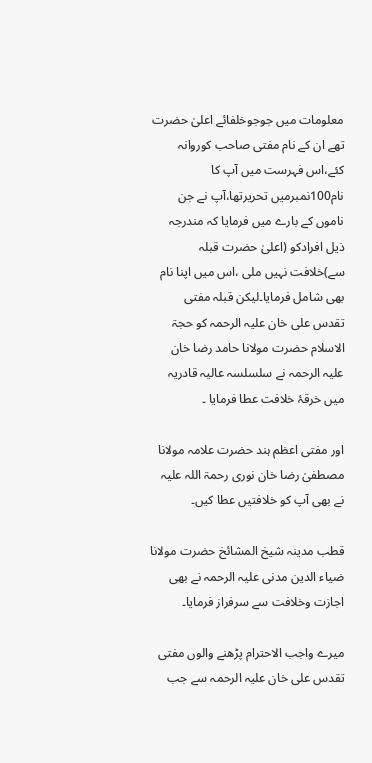معلومات میں جوجوخلفائے اعلیٰ حضرت تھے ان کے نام مفتی صاحب کوروانہ کئے،اس فہرست میں آپ کا نام100نمبرمیں تحریرتھا،آپ نے جن ناموں کے بارے میں فرمایا کہ مندرجہ ذیل افرادکو (اعلیٰ حضرت قبلہ سے)خلافت نہیں ملی ،اس میں اپنا نام بھی شامل فرمایا۔لیکن قبلہ مفتی تقدس علی خان علیہ الرحمہ کو حجۃ الاسلام حضرت مولانا حامد رضا خان علیہ الرحمہ نے سلسلسہ عالیہ قادریہ میں خرقۂ خلافت عطا فرمایا ۔

اور مفتی اعظم ہند حضرت علامہ مولانا مصطفیٰ رضا خان نوری رحمۃ اللہ علیہ نے بھی آپ کو خلافتیں عطا کیں۔

قطب مدینہ شیخ المشائخ حضرت مولانا ضیاء الدین مدنی علیہ الرحمہ نے بھی اجازت وخلافت سے سرفراز فرمایا۔

میرے واجب الاحترام پڑھنے والوں مفتی تقدس علی خان علیہ الرحمہ سے جب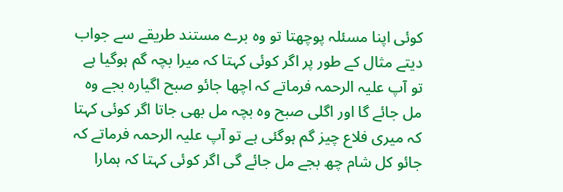کوئی اپنا مسئلہ پوچھتا تو وہ برے مستند طریقے سے جواب دیتے مثال کے طور پر اگر کوئی کہتا کہ میرا بچہ گم ہوگیا ہے تو آپ علیہ الرحمہ فرماتے کہ اچھا جائو صبح اگیارہ بجے وہ مل جائے گا اور اگلی صبح وہ بچہ مل بھی جاتا اگر کوئی کہتا کہ میری فلاع چیز گم ہوگئی ہے تو آپ علیہ الرحمہ فرماتے کہ جائو کل شام چھ بجے مل جائے گی اگر کوئی کہتا کہ ہمارا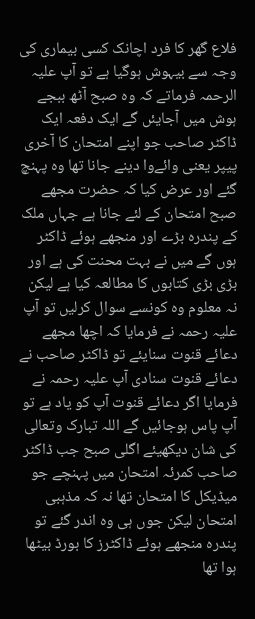فلاع گھر کا فرد اچانک کسی بیماری کی وجہ سے بیہوش ہوگیا ہے تو آپ علیہ الرحمہ فرماتے کہ وہ صبح آٹھ ببجے ہوش میں آجایئں گے ایک دفعہ ایک ڈاکٹر صاحب جو اپنے امتحان کا آخری پیپر یعنی وائےوا دینے جانا تھا وہ پہنچ گئے اور عرض کیا کہ حضرت مجھے صبح امتحان کے لئے جانا ہے جہاں ملک کے پندرہ بڑے اور منجھے ہوئے ڈاکٹر ہوں گے میں نے بہت محنت کی ہے اور بڑی بڑی کتابوں کا مطالعہ کیا ہے لیکن نہ معلوم وہ کونسے سوال کرلیں تو آپ علیہ رحمہ نے فرمایا کہ اچھا مجھے دعائے قنوت سنایئے تو ڈاکٹر صاحب نے دعائے قنوت سنادی آپ علیہ رحمہ نے فرمایا اگر دعائے قنوت آپ کو یاد ہے تو آپ پاس ہوجائیں گے اللہ تبارک وتعالی کی شان دیکھیئے اگلی صبح جب ڈاکٹر صاحب کمرئہ امتحان میں پہنچے جو میڈیکل کا امتحان تھا نہ کہ مذہبی امتحان لیکن جوں ہی وہ اندر گئے تو پندرہ منجھے ہوئے ڈاکٹرز کا بورڈ بیٹھا ہوا تھا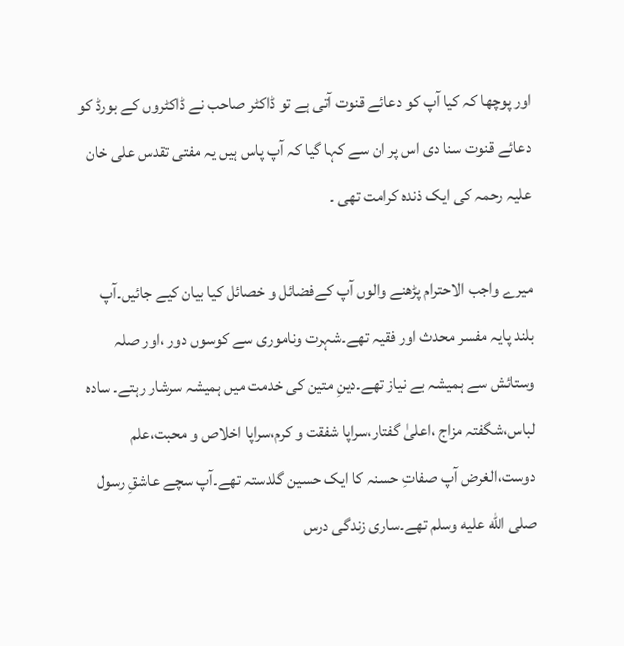اور پوچھا کہ کیا آپ کو دعائے قنوت آتی ہے تو ڈاکٹر صاحب نے ڈاکٹروں کے بورڈ کو دعائے قنوت سنا دی اس پر ان سے کہا گیا کہ آپ پاس ہیں یہ مفتی تقدس علی خان علیہ رحمہ کی ایک ذندہ کرامت تھی ۔

میرے واجب الاحترام پڑھنے والوں آپ کےفضائل و خصائل کیا بیان کیے جائیں۔آپ بلند پایہ مفسر محدث اور فقیہ تھے۔شہرت وناموری سے کوسوں دور ،اور صلہ وستائش سے ہمیشہ بے نیاز تھے۔دینِ متین کی خدمت میں ہمیشہ سرشار رہتے۔ سادہ لباس،شگفتہ مزاج ،اعلیٰ گفتار،سراپا شفقت و کرم،سراپا اخلاص و محبت،علم دوست،الغرض آپ صفاتِ حسنہ کا ایک حسین گلدستہ تھے۔آپ سچے عاشقِ رسول صلى الله عليه وسلم تھے۔ساری زندگی درس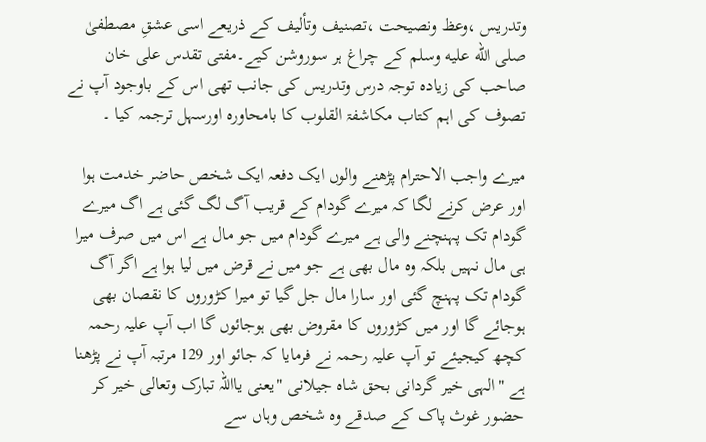وتدریس ،وعظ ونصیحت ،تصنیف وتألیف کے ذریعے اسی عشقِ مصطفیٰ صلى الله عليه وسلم کے چراغ ہر سوروشن کیے۔مفتی تقدس علی خان صاحب کی زیادہ توجہ درس وتدریس کی جانب تھی اس کے باوجود آپ نے تصوف کی اہم کتاب مکاشفۃ القلوب کا بامحاورہ اورسہل ترجمہ کیا ۔

میرے واجب الاحترام پڑھنے والوں ایک دفعہ ایک شخص حاضر خدمت ہوا اور عرض کرنے لگا کہ میرے گودام کے قریب آگ لگ گئی ہے اگ میرے گودام تک پہنچنے والی ہے میرے گودام میں جو مال ہے اس میں صرف میرا ہی مال نہیں بلکہ وہ مال بھی ہے جو میں نے قرض میں لیا ہوا ہے اگر آگ گودام تک پہنچ گئی اور سارا مال جل گیا تو میرا کڑوروں کا نقصان بھی ہوجائے گا اور میں کڑوروں کا مقروض بھی ہوجائوں گا اب آپ علیہ رحمہ کچھ کیجیئے تو آپ علیہ رحمہ نے فرمایا کہ جائو اور 129 مرتبہ آپ نے پڑھنا ہے "الہی خیر گردانی بحق شاہ جیلانی "یعنی یااللہ تبارک وتعالی خیر کر حضور غوث پاک کے صدقے وہ شخص وہاں سے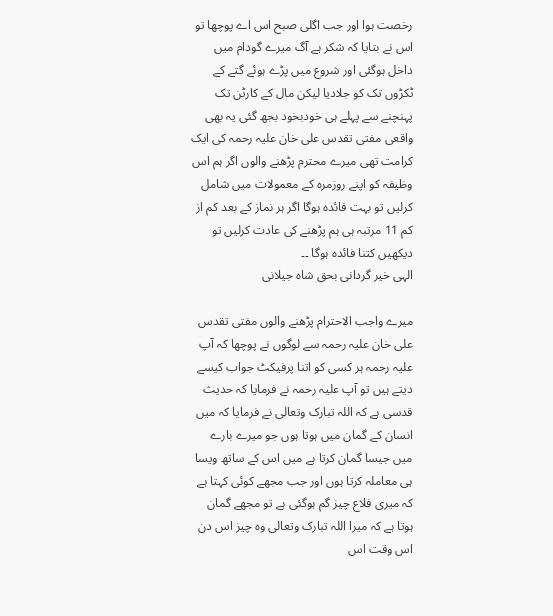رخصت ہوا اور جب اگلی صبح اس اے پوچھا تو اس نے بتایا کہ شکر ہے آگ میرے گودام میں داخل ہوگئی اور شروع میں پڑے ہوئے گتے کے ٹکڑوں تک کو جلادیا لیکن مال کے کارٹن تک پہنچنے سے پہلے ہی خودبخود بجھ گئی یہ بھی واقعی مفتی تقدس علی خان علیہ رحمہ کی ایک کرامت تھی میرے محترم پڑھنے والوں اگر ہم اس وظیفہ کو اپنے روزمرہ کے معمولات میں شامل کرلیں تو بہت فائدہ ہوگا اگر ہر نماز کے بعد کم از کم 11 مرتبہ ہی ہم پڑھنے کی عادت کرلیں تو دیکھیں کتنا فائدہ ہوگا ۔۔
الہی خیر گردانی بحق شاہ جیلانی

میرے واجب الاحترام پڑھنے والوں مفتی تقدس علی خان علیہ رحمہ سے لوگوں نے پوچھا کہ آپ علیہ رحمہ ہر کسی کو اتنا پرفیکٹ جواب کیسے دیتے ہیں تو آپ علیہ رحمہ نے فرمایا کہ حدیث قدسی ہے کہ اللہ تبارک وتعالی نے فرمایا کہ میں انسان کے گمان میں ہوتا ہوں جو میرے بارے میں جیسا گمان کرتا ہے میں اس کے ساتھ ویسا ہی معاملہ کرتا ہوں اور جب مجھے کوئی کہتا ہے کہ میری فلاع چیز گم ہوگئی ہے تو مجھے گمان ہوتا ہے کہ میرا اللہ تبارک وتعالی وہ چیز اس دن اس وقت اس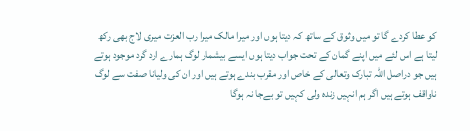کو عطا کردے گا تو میں وثوق کے ساتھ کہ دیتا ہوں اور میرا مالک میرا رب العزت میری لاج بھی رکھ لیتا ہے اس لئے میں اپنے گمان کے تحت جواب دیتا ہوں ایسے بیشمار لوگ ہمارے ارد گرد موجود ہوتے ہیں جو دراصل اللہ تبارک وتعالی کے خاص اور مقرب بندے ہوتے ہیں اور ان کی ولیانا صفت سے لوگ ناواقف ہوتے ہیں اگر ہم انہیں زندہ ولی کہیں تو بےجا نہ ہوگا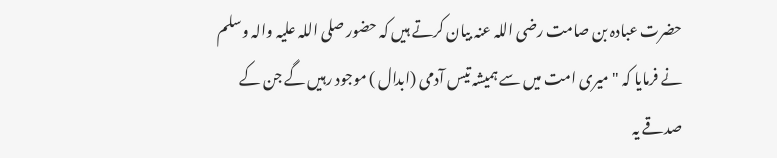حضرت عبادہ بن صامت رضی اللہ عنہ بیان کرتے ہیں کہ حضور صلی اللہ علیہ والہ وسلم نے فرمایا کہ " میری امت میں سے ہمیشہ تیس آدمی (ابدال ) موجود رہیں گے جن کے صدقے یہ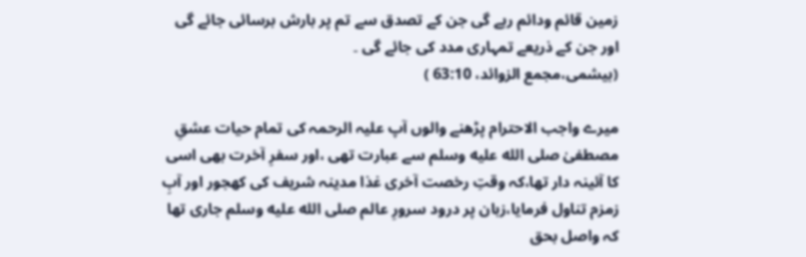زمین قائم ودائم رہے گی جن کے تصدق سے تم پر بارش برسائی جائے گی اور جن کے ذریعے تمہاری مدد کی جائے گی ۔
(ہیشمی،مجمع الزوائد، 63:10 )

میرے واجب الاحترام پڑھنے والوں آپ علیہ الرحمہ کی تمام حیات عشقِ مصطفیٰ صلى الله عليه وسلم سے عبارت تھی ،اور سفرِ آخرت بھی اسی کا آئینہ دار تھا،کہ وقتِ رخصت آخری غذا مدینہ شریف کی کھجور اور آبِ زمزم تناول فرمایا،زبان پر درود سرورِ عالم صلى الله عليه وسلم جاری تھا کہ واصل بحق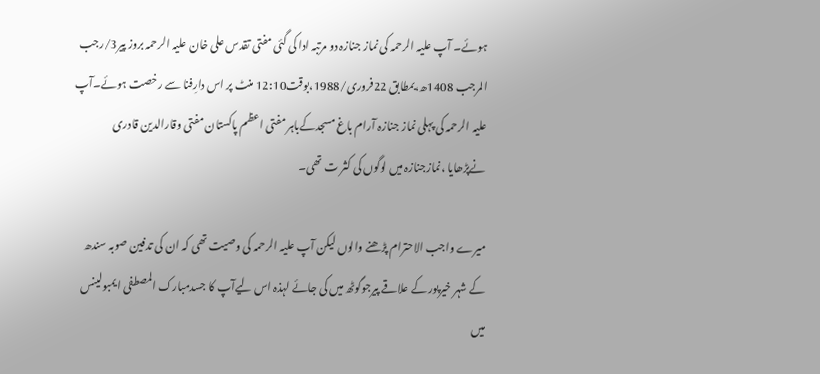ہوئے۔ آپ علیہ الرحمہ کی نماز جنازہ دو مرتبہ ادا کی گئی مفتی تقدس علی خان علیہ الرحمہ بروز پیر3/رجب المرجب 1408ھ،بمطابق 22فروری/1988،بوقت12:10 منٹ پر اس دارِفنا سے رخصت ہوئے۔آپ علیہ الرحمہ کی پہلی نماز جنازہ آرام باغ مسجدکےباہر مفتی اعظم پاکستان مفتی وقارالدین قادری نےپڑھایا ،نمازجنازہ میں لوگوں کی کثر ت تھی۔

میرے واجب الاحترام پڑھنے والوں لیکن آپ علیہ الرحمہ کی وصیت تھی کہ ان کی تدفین صوبہ سندھ کے شہر خیرپور کے علاقے پیرجوگوٹھ میں کی جائے لہذہ اس لیےآپ کا جسدمبارک المصطفی ایمبولینس میں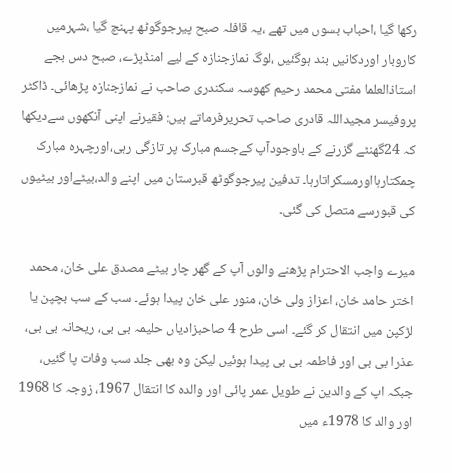رکھا گیا ،احباب بسوں میں تھے ،یہ قافلہ صبح پیرجوگوٹھ پہنچ گیا ،شہرمیں کاروبار اوردکانیں بند ہوگئیں ،لوگ نمازجنازہ کے لیے امنڈپڑے، صبح دس بجے استاذالعلما مفتی محمد رحیم کھوسہ سکندری صاحب نے نمازجنازہ پڑھائی۔ ڈاکٹر پروفیسر مجیداللہ قادری صاحب تحریرفرماتے ہیں: فقیرنے اپنی آنکھوں سےدیکھا کہ 24گھنٹے گزرنے کے باوجودآپ کےجسم مبارک پر تازگی رہی،اورچہرہ مبارک چمکتارہااورمسکراتارہا۔ تدفین پیرجوگوٹھ قبرستان میں اپنے والد،بیٹےاور بیٹیوں کی قبورسے متصل کی گئی۔

میرے واجب الاحترام پڑھنے والوں آپ کے گھر چار بیٹے مصدق علی خان، محمد اختر حامد خان، اعزاز ولی خان، منور علی خان پیدا ہوئے۔ سب کے سب بچپن یا لڑکپن میں انتقال کر گئے۔ اسی طرح 4 صاحبزادیاں حلیمہ بی بی، ریحانہ بی بی، عذرا بی بی اور فاطمہ بی بی پیدا ہوئیں لیکن وہ بھی جلد سب وفات پا گئیں، جبکہ اپ کے والدین نے طویل عمر پائی اور والدہ کا انتقال 1967، زوجہ کا 1968 اور والد کا 1978ء میں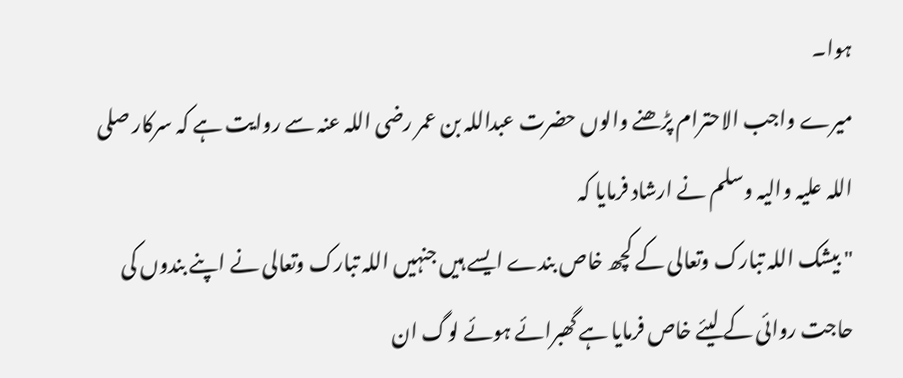ہوا۔
میرے واجب الاحترام پڑھنے والوں حضرت عبداللہ بن عمر رضی اللہ عنہ سے روایت ہے کہ سرکار صلی اللہ علیہ والیہ وسلم نے ارشاد فرمایا کہ
" بیشک اللہ تبارک وتعالی کے کچھ خاص بندے ایسے ہیں جنہیں اللہ تبارک وتعالی نے اپنے بندوں کی حاجت روائی کے لیئے خاص فرمایا ہے گھبرائے ہوئے لوگ ان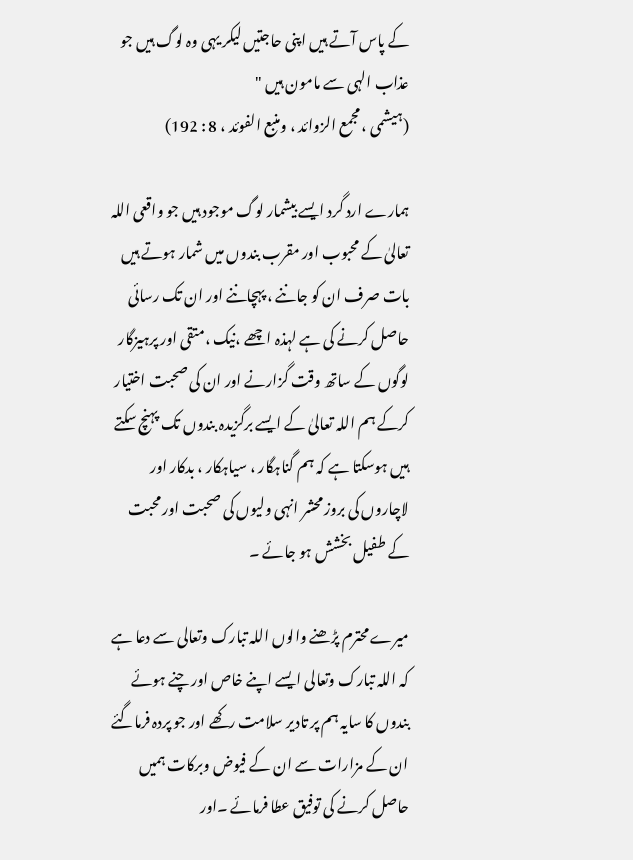کے پاس آتے ہیں اپنی حاجتیں لیکر یہی وہ لوگ ہیں جو عذاب الہی سے مامون ہیں "
(ہیشمی ، مجمع الزوائد ، ومنبع الفوئد ، 8 : 192)

ہمارے ارد گرد ایسے بیشمار لوگ موجود ہیں جو واقعی اللہ تعالیٰ کے محبوب اور مقرب بندوں میں شمار ہوتے ہیں بات صرف ان کو جاننے ، پہچاننے اور ان تک رسائی حاصل کرنے کی ہے لہذہ اچھے ،نیک ،متقی اور پرہیزگار لوگوں کے ساتھ وقت گزارنے اور ان کی صحبت اختیار کرکے ہم اللہ تعالیٰ کے ایسے برگزیدہ بندوں تک پہنچ سکتے ہیں ہوسکتا ہے کہ ہم گناہگار ، سیاہکار ، بدکار اور لاچاروں کی بروز محشر انہی ولیوں کی صحبت اور محبت کے طفیل بخشش ہو جائے ۔

میرے محترم پڑھنے والوں اللہ تبارک وتعالی سے دعا ہے کہ اللہ تبارک وتعالی ایسے اپنے خاص اور چنے ہوئے بندوں کا سایہ ہم پر تادیر سلامت رکھے اور جو پردہ فرماگئے ان کے مزارات سے ان کے فیوض وبرکات ہمیں حاصل کرنے کی توفیق عطا فرمائے ۔اور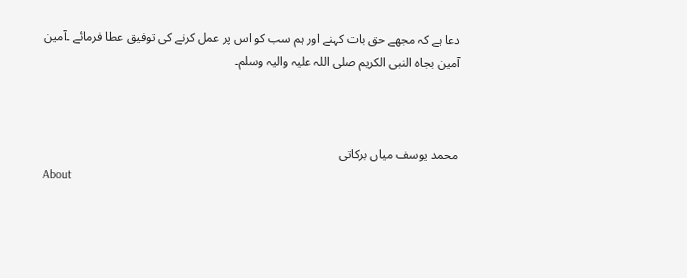دعا ہے کہ مجھے حق بات کہنے اور ہم سب کو اس پر عمل کرنے کی توفیق عطا فرمائے ۔آمین آمین بجاہ النبی الکریم صلی اللہ علیہ والیہ وسلم۔



محمد یوسف میاں برکاتی
About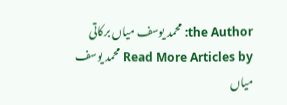the Author: محمد یوسف میاں برکاتی Read More Articles by محمد یوسف میاں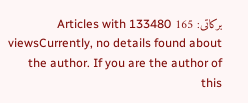برکاتی: 165 Articles with 133480 viewsCurrently, no details found about the author. If you are the author of this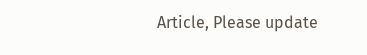Article, Please update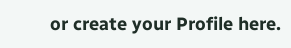or create your Profile here.